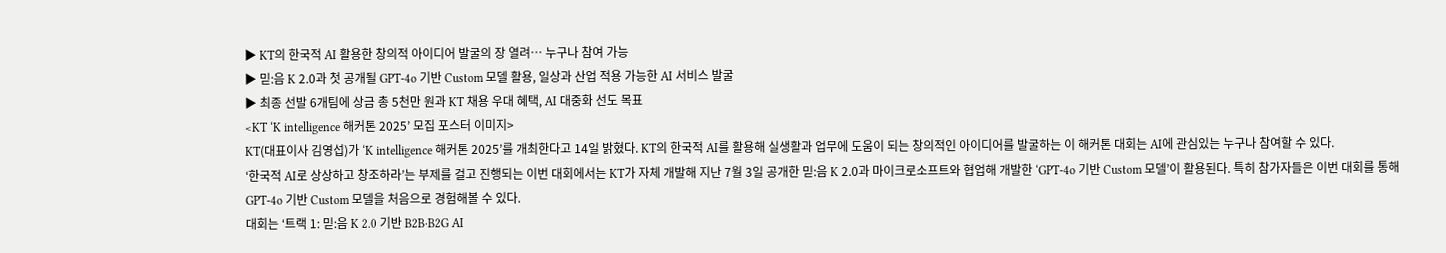▶ KT의 한국적 AI 활용한 창의적 아이디어 발굴의 장 열려… 누구나 참여 가능
▶ 믿:음 K 2.0과 첫 공개될 GPT-4o 기반 Custom 모델 활용, 일상과 산업 적용 가능한 AI 서비스 발굴
▶ 최종 선발 6개팀에 상금 총 5천만 원과 KT 채용 우대 혜택, AI 대중화 선도 목표
<KT ‘K intelligence 해커톤 2025’ 모집 포스터 이미지>
KT(대표이사 김영섭)가 ‘K intelligence 해커톤 2025’를 개최한다고 14일 밝혔다. KT의 한국적 AI를 활용해 실생활과 업무에 도움이 되는 창의적인 아이디어를 발굴하는 이 해커톤 대회는 AI에 관심있는 누구나 참여할 수 있다.
‘한국적 AI로 상상하고 창조하라’는 부제를 걸고 진행되는 이번 대회에서는 KT가 자체 개발해 지난 7월 3일 공개한 믿:음 K 2.0과 마이크로소프트와 협업해 개발한 ‘GPT-4o 기반 Custom 모델’이 활용된다. 특히 참가자들은 이번 대회를 통해 GPT-4o 기반 Custom 모델을 처음으로 경험해볼 수 있다.
대회는 ‘트랙 1: 믿:음 K 2.0 기반 B2B·B2G AI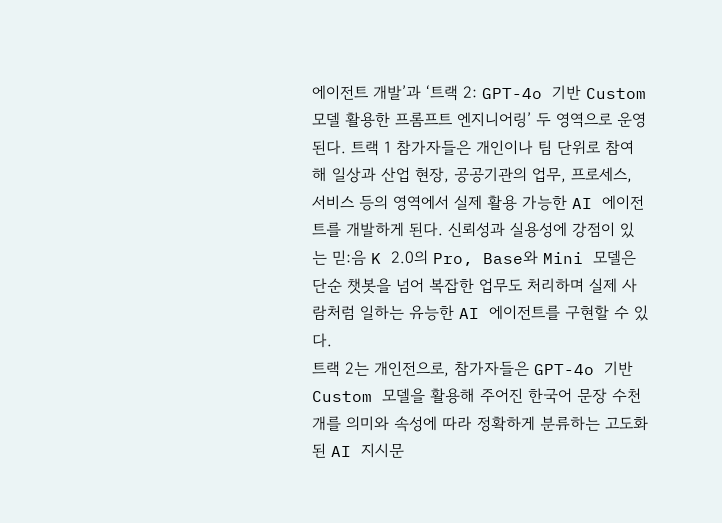에이전트 개발’과 ‘트랙 2: GPT-4o 기반 Custom 모델 활용한 프롬프트 엔지니어링’ 두 영역으로 운영된다. 트랙 1 참가자들은 개인이나 팀 단위로 참여해 일상과 산업 현장, 공공기관의 업무, 프로세스, 서비스 등의 영역에서 실제 활용 가능한 AI 에이전트를 개발하게 된다. 신뢰성과 실용성에 강점이 있는 믿:음 K 2.0의 Pro, Base와 Mini 모델은 단순 챗봇을 넘어 복잡한 업무도 처리하며 실제 사람처럼 일하는 유능한 AI 에이전트를 구현할 수 있다.
트랙 2는 개인전으로, 참가자들은 GPT-4o 기반 Custom 모델을 활용해 주어진 한국어 문장 수천 개를 의미와 속성에 따라 정확하게 분류하는 고도화된 AI 지시문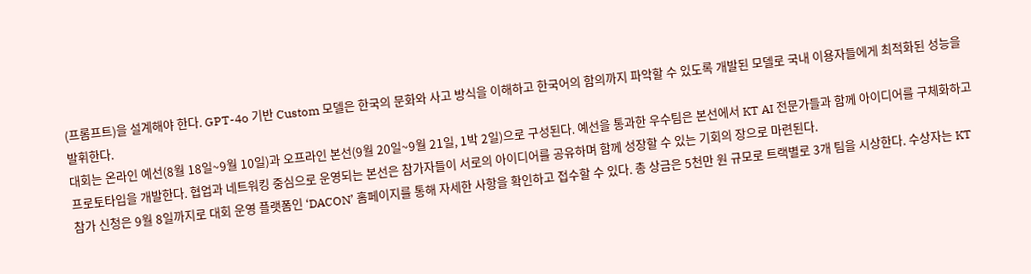(프롬프트)을 설계해야 한다. GPT-4o 기반 Custom 모델은 한국의 문화와 사고 방식을 이해하고 한국어의 함의까지 파악할 수 있도록 개발된 모델로 국내 이용자들에게 최적화된 성능을 발휘한다.
대회는 온라인 예선(8월 18일~9월 10일)과 오프라인 본선(9월 20일~9월 21일, 1박 2일)으로 구성된다. 예선을 통과한 우수팀은 본선에서 KT AI 전문가들과 함께 아이디어를 구체화하고 프로토타입을 개발한다. 협업과 네트워킹 중심으로 운영되는 본선은 참가자들이 서로의 아이디어를 공유하며 함께 성장할 수 있는 기회의 장으로 마련된다.
참가 신청은 9월 8일까지로 대회 운영 플랫폼인 ‘DACON’ 홈페이지를 통해 자세한 사항을 확인하고 접수할 수 있다. 총 상금은 5천만 원 규모로 트랙별로 3개 팀을 시상한다. 수상자는 KT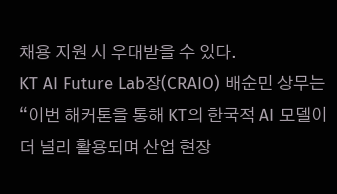채용 지원 시 우대받을 수 있다.
KT AI Future Lab장(CRAIO) 배순민 상무는 “이번 해커톤을 통해 KT의 한국적 AI 모델이 더 널리 활용되며 산업 현장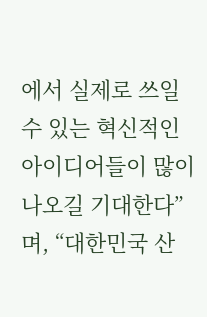에서 실제로 쓰일 수 있는 혁신적인 아이디어들이 많이 나오길 기대한다”며, “대한민국 산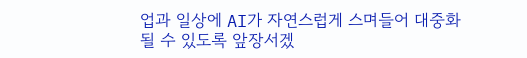업과 일상에 AI가 자연스럽게 스며들어 대중화될 수 있도록 앞장서겠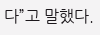다”고 말했다.